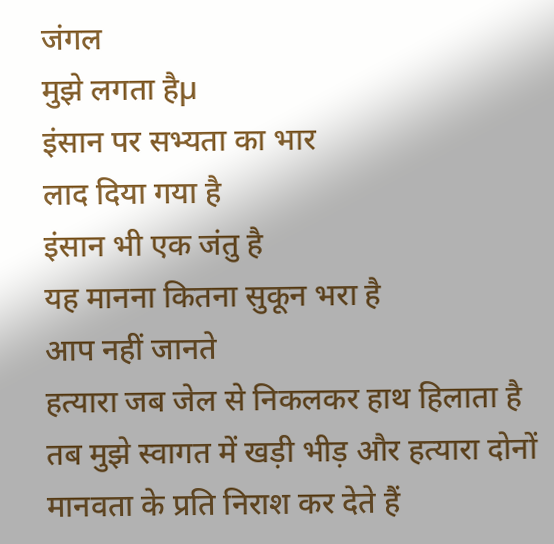जंगल
मुझे लगता हैµ
इंसान पर सभ्यता का भार
लाद दिया गया है
इंसान भी एक जंतु है
यह मानना कितना सुकून भरा है
आप नहीं जानते
हत्यारा जब जेल से निकलकर हाथ हिलाता है
तब मुझे स्वागत में खड़ी भीड़ और हत्यारा दोनों
मानवता के प्रति निराश कर देते हैं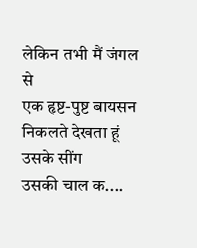लेकिन तभी मैं जंगल से
एक हृष्ट-पुष्ट बायसन निकलते देखता हूं
उसके सींग
उसकी चाल क....